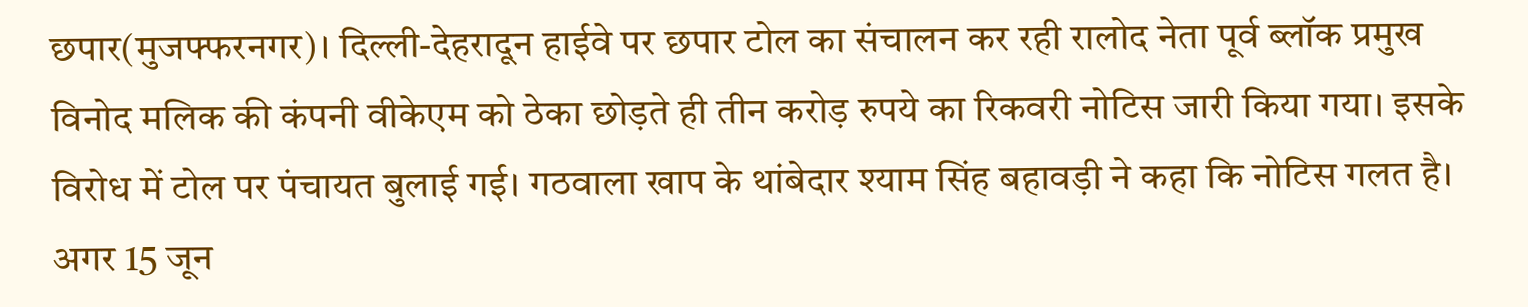छपार(मुजफ्फरनगर)। दिल्ली-देहरादून हाईवे पर छपार टोल का संचालन कर रही रालोद नेता पूर्व ब्लॉक प्रमुख विनोद मलिक की कंपनी वीकेएम को ठेका छोड़ते ही तीन करोड़ रुपये का रिकवरी नोटिस जारी किया गया। इसके विरोध में टोल पर पंचायत बुलाई गई। गठवाला खाप के थांबेदार श्याम सिंह बहावड़ी ने कहा कि नोटिस गलत है। अगर 15 जून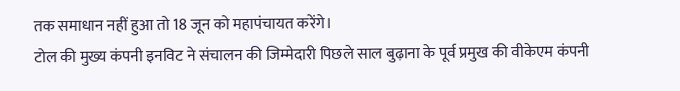तक समाधान नहीं हुआ तो 18 जून को महापंचायत करेंगे।
टोल की मुख्य कंपनी इनविट ने संचालन की जिम्मेदारी पिछले साल बुढ़ाना के पूर्व प्रमुख की वीकेएम कंपनी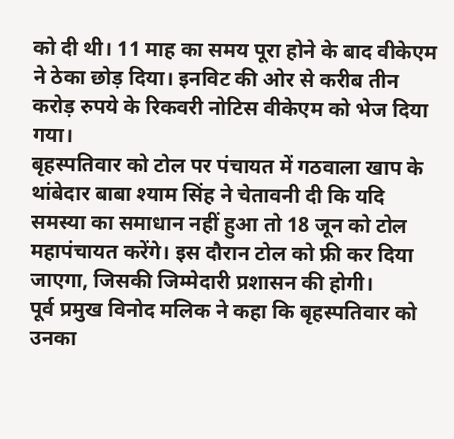को दी थी। 11 माह का समय पूरा होने के बाद वीकेएम ने ठेका छोड़ दिया। इनविट की ओर से करीब तीन करोड़ रुपये के रिकवरी नोटिस वीकेएम को भेज दिया गया।
बृहस्पतिवार को टोल पर पंचायत में गठवाला खाप के थांबेदार बाबा श्याम सिंह ने चेतावनी दी कि यदि समस्या का समाधान नहीं हुआ तो 18 जून को टोल महापंचायत करेंगे। इस दौरान टोल को फ्री कर दिया जाएगा, जिसकी जिम्मेदारी प्रशासन की होगी।
पूर्व प्रमुख विनोद मलिक ने कहा कि बृहस्पतिवार को उनका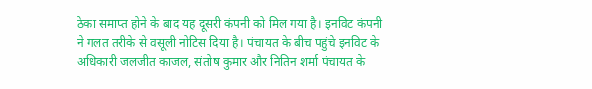ठेका समाप्त होने के बाद यह दूसरी कंपनी को मिल गया है। इनविट कंपनी ने गलत तरीके से वसूली नोटिस दिया है। पंचायत के बीच पहुंचे इनविट के अधिकारी जलजीत काजल, संतोष कुमार और नितिन शर्मा पंचायत के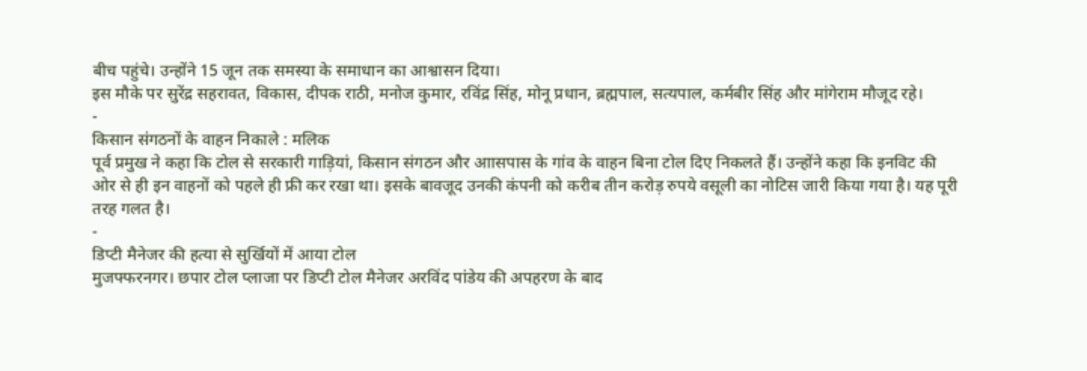बीच पहुंचे। उन्होंने 15 जून तक समस्या के समाधान का आश्वासन दिया।
इस मौके पर सुरेंद्र सहरावत, विकास, दीपक राठी, मनोज कुमार, रविंद्र सिंह, मोनू प्रधान, ब्रह्मपाल, सत्यपाल, कर्मबीर सिंह और मांगेराम मौजूद रहे।
-
किसान संगठनों के वाहन निकाले : मलिक
पूर्व प्रमुख ने कहा कि टोल से सरकारी गाड़ियां, किसान संगठन और आासपास के गांव के वाहन बिना टोल दिए निकलते हैं। उन्होंने कहा कि इनविट की ओर से ही इन वाहनों को पहले ही फ्री कर रखा था। इसके बावजूद उनकी कंपनी को करीब तीन करोड़ रुपये वसूली का नोटिस जारी किया गया है। यह पूरी तरह गलत है।
-
डिप्टी मैनेजर की हत्या से सुर्खियों में आया टोल
मुजफ्फरनगर। छपार टोल प्लाजा पर डिप्टी टोल मैनेजर अरविंद पांडेय की अपहरण के बाद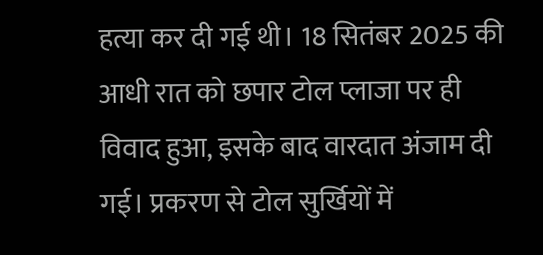हत्या कर दी गई थी। 18 सितंबर 2025 की आधी रात को छपार टोल प्लाजा पर ही विवाद हुआ, इसके बाद वारदात अंजाम दी गई। प्रकरण से टोल सुर्खियों में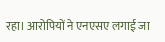रहा। आरोपियों ने एनएसए लगाई जा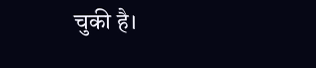चुकी है।